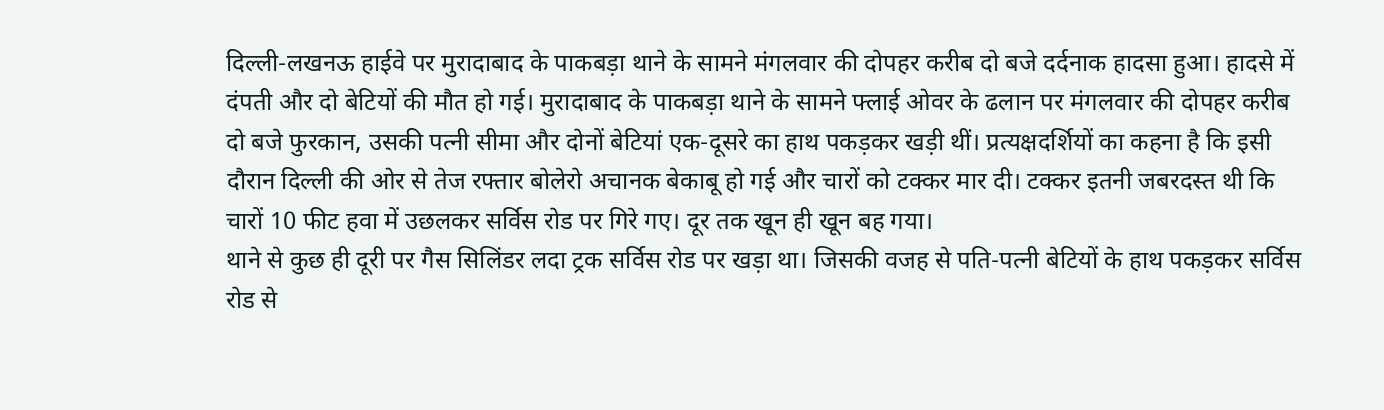दिल्ली-लखनऊ हाईवे पर मुरादाबाद के पाकबड़ा थाने के सामने मंगलवार की दोपहर करीब दो बजे दर्दनाक हादसा हुआ। हादसे में दंपती और दो बेटियों की मौत हो गई। मुरादाबाद के पाकबड़ा थाने के सामने फ्लाई ओवर के ढलान पर मंगलवार की दोपहर करीब दो बजे फुरकान, उसकी पत्नी सीमा और दोनों बेटियां एक-दूसरे का हाथ पकड़कर खड़ी थीं। प्रत्यक्षदर्शियों का कहना है कि इसी दौरान दिल्ली की ओर से तेज रफ्तार बोलेरो अचानक बेकाबू हो गई और चारों को टक्कर मार दी। टक्कर इतनी जबरदस्त थी कि चारों 10 फीट हवा में उछलकर सर्विस रोड पर गिरे गए। दूर तक खून ही खून बह गया।
थाने से कुछ ही दूरी पर गैस सिलिंडर लदा ट्रक सर्विस रोड पर खड़ा था। जिसकी वजह से पति-पत्नी बेटियों के हाथ पकड़कर सर्विस रोड से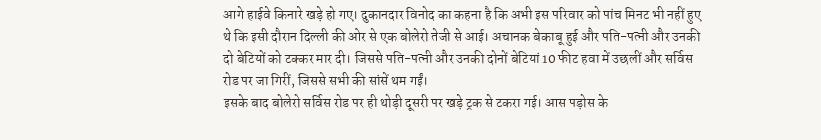आगे हाईवे किनारे खड़े हो गए। दुकानदार विनोद का कहना है कि अभी इस परिवार को पांच मिनट भी नहीं हुए थे कि इसी दौरान दिल्ली की ओर से एक बोलेरो तेजी से आई। अचानक बेकाबू हुई और पति-पत्नी और उनकी दो बेटियों को टक्कर मार दी। जिससे पति-पत्नी और उनकी दोनों बेटियां 10 फीट हवा में उछलीं और सर्विस रोड पर जा गिरीं, जिससे सभी की सांसें थम गईं।
इसके बाद बोलेरो सर्विस रोड पर ही थोड़ी दूसरी पर खड़े ट्रक से टकरा गई। आस पड़ोस के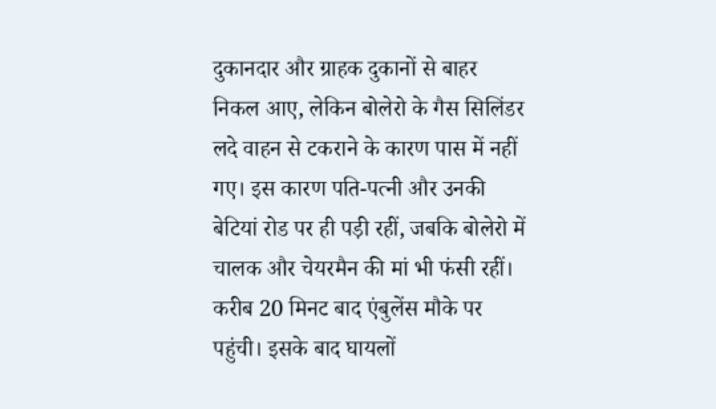दुकानदार और ग्राहक दुकानों से बाहर निकल आए, लेकिन बोलेरो के गैस सिलिंडर लदे वाहन से टकराने के कारण पास में नहीं गए। इस कारण पति-पत्नी और उनकी बेटियां रोड पर ही पड़ी रहीं, जबकि बोलेरो में चालक और चेयरमैन की मां भी फंसी रहीं। करीब 20 मिनट बाद एंबुलेंस मौके पर पहुंची। इसके बाद घायलों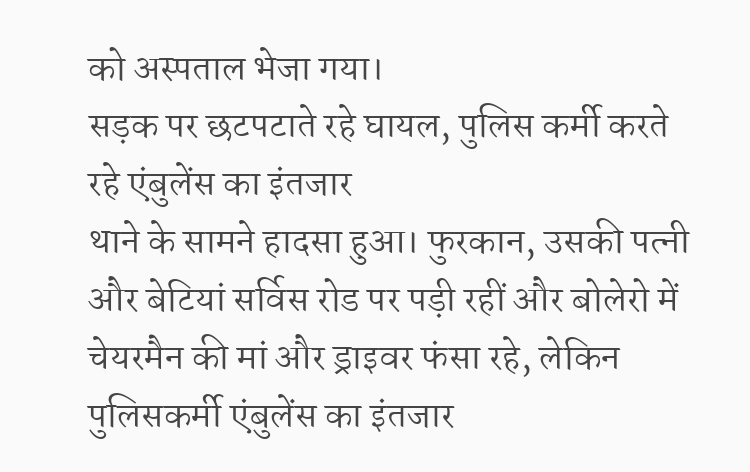को अस्पताल भेजा गया।
सड़क पर छटपटाते रहे घायल, पुलिस कर्मी करते रहे एंबुलेंस का इंतजार
थाने के सामने हादसा हुआ। फुरकान, उसकी पत्नी और बेटियां सर्विस रोड पर पड़ी रहीं और बोलेरो में चेयरमैन की मां और ड्राइवर फंसा रहे, लेकिन पुलिसकर्मी एंबुलेंस का इंतजार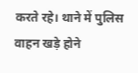करते रहे। थाने में पुलिस वाहन खड़े होने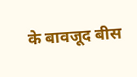के बावजूद बीस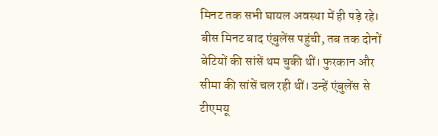मिनट तक सभी घायल अवस्था में ही पड़े रहे। बीस मिनट बाद एंबुलेंस पहुंची, तब तक दोनों बेटियों की सांसें थम चुकी थीं। फुरकान और सीमा की सांसें चल रही थीं। उन्हें एंबुलेंस से टीएमयू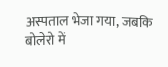अस्पताल भेजा गया, जबकि बोलेरो में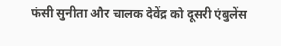फंसी सुनीता और चालक देवेंद्र को दूसरी एंबुलेंस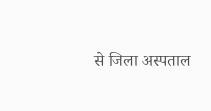से जिला अस्पताल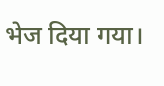भेज दिया गया।